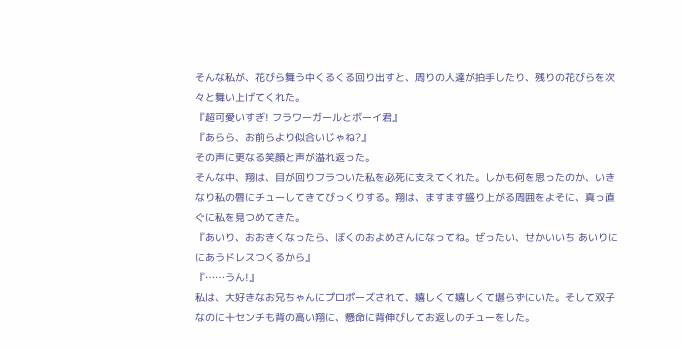そんな私が、花びら舞う中くるくる回り出すと、周りの人達が拍手したり、残りの花びらを次々と舞い上げてくれた。
『超可愛いすぎ! フラワーガールとボーイ君』
『あらら、お前らより似合いじゃね?』
その声に更なる笑顔と声が溢れ返った。
そんな中、翔は、目が回りフラついた私を必死に支えてくれた。しかも何を思ったのか、いきなり私の唇にチューしてきてびっくりする。翔は、ますます盛り上がる周囲をよそに、真っ直ぐに私を見つめてきた。
『あいり、おおきくなったら、ぼくのおよめさんになってね。ぜったい、せかいいち あいりににあうドレスつくるから』
『……うん!』
私は、大好きなお兄ちゃんにプロポーズされて、嬉しくて嬉しくて堪らずにいた。そして双子なのに十センチも背の高い翔に、懸命に背伸びしてお返しのチューをした。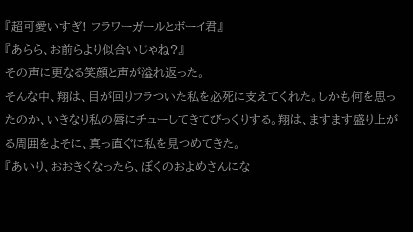『超可愛いすぎ! フラワーガールとボーイ君』
『あらら、お前らより似合いじゃね?』
その声に更なる笑顔と声が溢れ返った。
そんな中、翔は、目が回りフラついた私を必死に支えてくれた。しかも何を思ったのか、いきなり私の唇にチューしてきてびっくりする。翔は、ますます盛り上がる周囲をよそに、真っ直ぐに私を見つめてきた。
『あいり、おおきくなったら、ぼくのおよめさんにな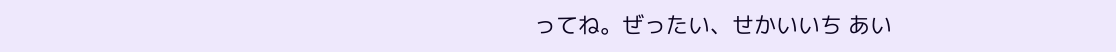ってね。ぜったい、せかいいち あい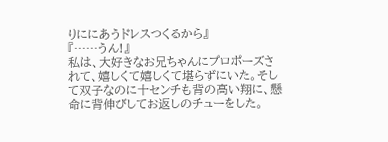りににあうドレスつくるから』
『……うん!』
私は、大好きなお兄ちゃんにプロポーズされて、嬉しくて嬉しくて堪らずにいた。そして双子なのに十センチも背の高い翔に、懸命に背伸びしてお返しのチューをした。